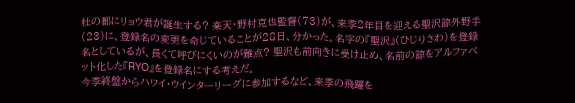杜の都にリョウ君が誕生する? 楽天・野村克也監督(73)が、来季2年目を迎える聖沢諒外野手(23)に、登録名の変更を命じていることが28日、分かった。名字の『聖沢』(ひじりさわ)を登録名としているが、長くて呼びにくいのが難点? 聖沢も前向きに受け止め、名前の諒をアルファベット化した『RYO』を登録名にする考えだ。
今季終盤からハワイ・ウインターリーグに参加するなど、来季の飛躍を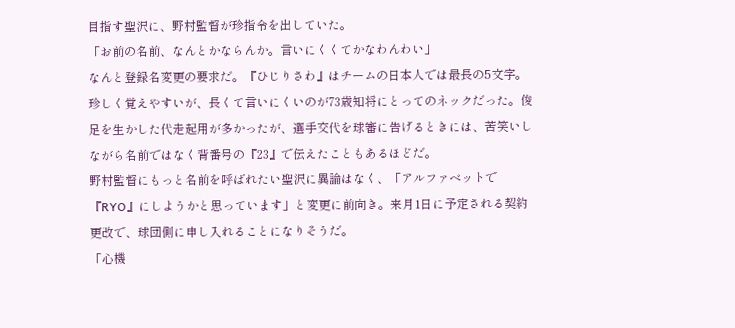目指す聖沢に、野村監督が珍指令を出していた。
「お前の名前、なんとかならんか。言いにくくてかなわんわい」
なんと登録名変更の要求だ。『ひじりさわ』はチームの日本人では最長の5文字。珍しく覚えやすいが、長くて言いにくいのが73歳知将にとってのネックだった。俊足を生かした代走起用が多かったが、選手交代を球審に告げるときには、苦笑いしながら名前ではなく背番号の『23』で伝えたこともあるほどだ。
野村監督にもっと名前を呼ばれたい聖沢に異論はなく、「アルファベットで『RYO』にしようかと思っています」と変更に前向き。来月1日に予定される契約更改で、球団側に申し入れることになりそうだ。
「心機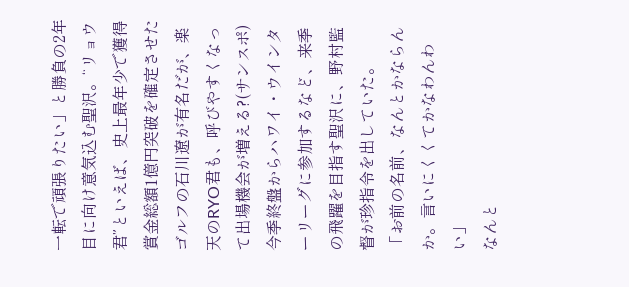一転で頑張りたい」と勝負の2年目に向け意気込む聖沢。“リョウ君”といえば、史上最年少で獲得賞金総額1億円突破を確定させたゴルフの石川遼が有名だが、楽天のRYO君も、呼びやすくなって出場機会が増える?(サンスポ)
今季終盤からハワイ・ウインターリーグに参加するなど、来季の飛躍を目指す聖沢に、野村監督が珍指令を出していた。
「お前の名前、なんとかならんか。言いにくくてかなわんわい」
なんと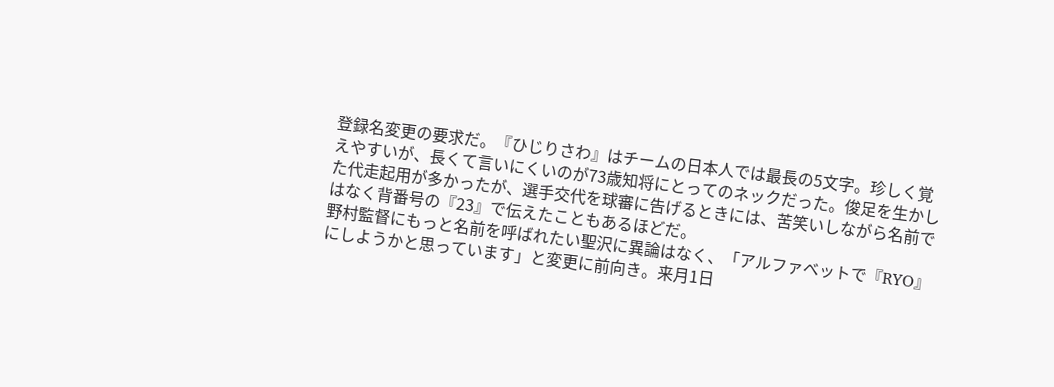登録名変更の要求だ。『ひじりさわ』はチームの日本人では最長の5文字。珍しく覚えやすいが、長くて言いにくいのが73歳知将にとってのネックだった。俊足を生かした代走起用が多かったが、選手交代を球審に告げるときには、苦笑いしながら名前ではなく背番号の『23』で伝えたこともあるほどだ。
野村監督にもっと名前を呼ばれたい聖沢に異論はなく、「アルファベットで『RYO』にしようかと思っています」と変更に前向き。来月1日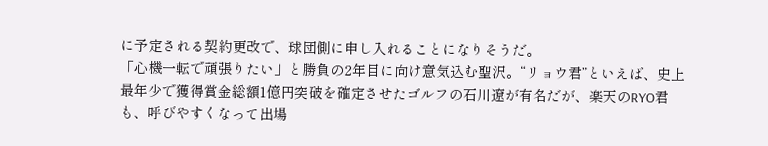に予定される契約更改で、球団側に申し入れることになりそうだ。
「心機一転で頑張りたい」と勝負の2年目に向け意気込む聖沢。“リョウ君”といえば、史上最年少で獲得賞金総額1億円突破を確定させたゴルフの石川遼が有名だが、楽天のRYO君も、呼びやすくなって出場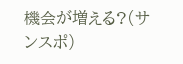機会が増える?(サンスポ)